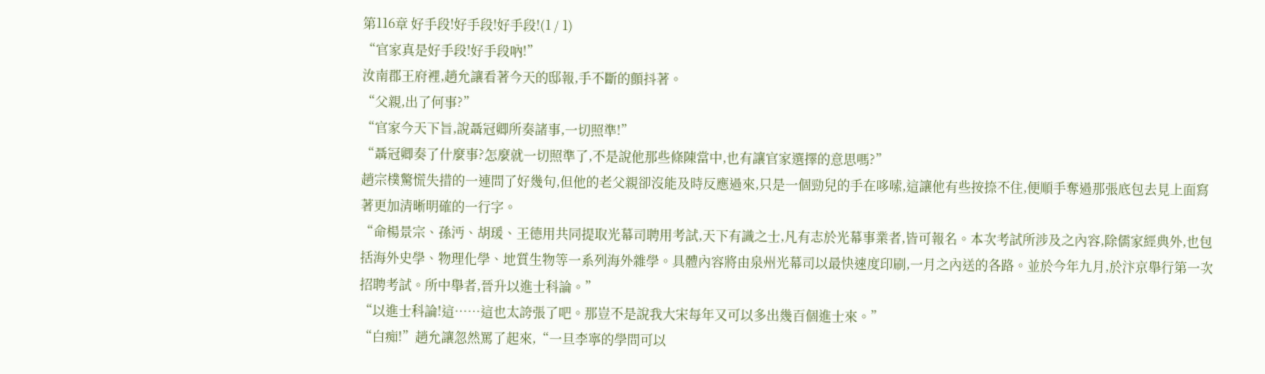第116章 好手段!好手段!好手段!(1 / 1)
“官家真是好手段!好手段吶!”
汝南郡王府裡,趙允讓看著今天的邸報,手不斷的顫抖著。
“父親,出了何事?”
“官家今天下旨,說聶冠卿所奏諸事,一切照準!”
“聶冠卿奏了什麼事?怎麼就一切照準了,不是說他那些條陳當中,也有讓官家選擇的意思嗎?”
趙宗樸驚慌失措的一連問了好幾句,但他的老父親卻沒能及時反應過來,只是一個勁兒的手在哆嗦,這讓他有些按捺不住,便順手奪過那張底包去見上面寫著更加清晰明確的一行字。
“命楊景宗、孫沔、胡瑗、王德用共同提取光幕司聘用考試,天下有識之士,凡有志於光幕事業者,皆可報名。本次考試所涉及之內容,除儒家經典外,也包括海外史學、物理化學、地質生物等一系列海外雜學。具體內容將由泉州光幕司以最快速度印刷,一月之內送的各路。並於今年九月,於汴京舉行第一次招聘考試。所中舉者,晉升以進士科論。”
“以進士科論!這……這也太誇張了吧。那豈不是說我大宋每年又可以多出幾百個進士來。”
“白痴!”趙允讓忽然罵了起來,“一旦李寧的學問可以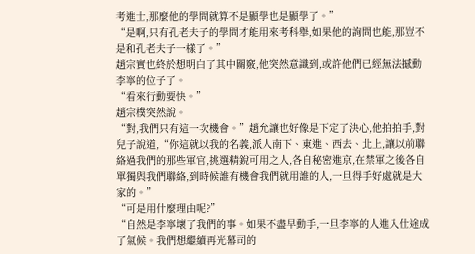考進士,那麼他的學問就算不是顯學也是顯學了。”
“是啊,只有孔老夫子的學問才能用來考科舉,如果他的詢問也能,那豈不是和孔老夫子一樣了。”
趙宗實也終於想明白了其中關竅,他突然意識到,或許他們已經無法撼動李寧的位子了。
“看來行動要快。”
趙宗樸突然說。
“對,我們只有這一次機會。”趙允讓也好像是下定了決心,他拍拍手,對兒子說道,“你這就以我的名義,派人南下、東進、西去、北上,讓以前聯絡過我們的那些軍官,挑選精銳可用之人,各自秘密進京,在禁軍之後各自單獨與我們聯絡,到時候誰有機會我們就用誰的人,一旦得手好處就是大家的。”
“可是用什麼理由呢?”
“自然是李寧壞了我們的事。如果不盡早動手,一旦李寧的人進入仕途成了氣候。我們想繼續再光幕司的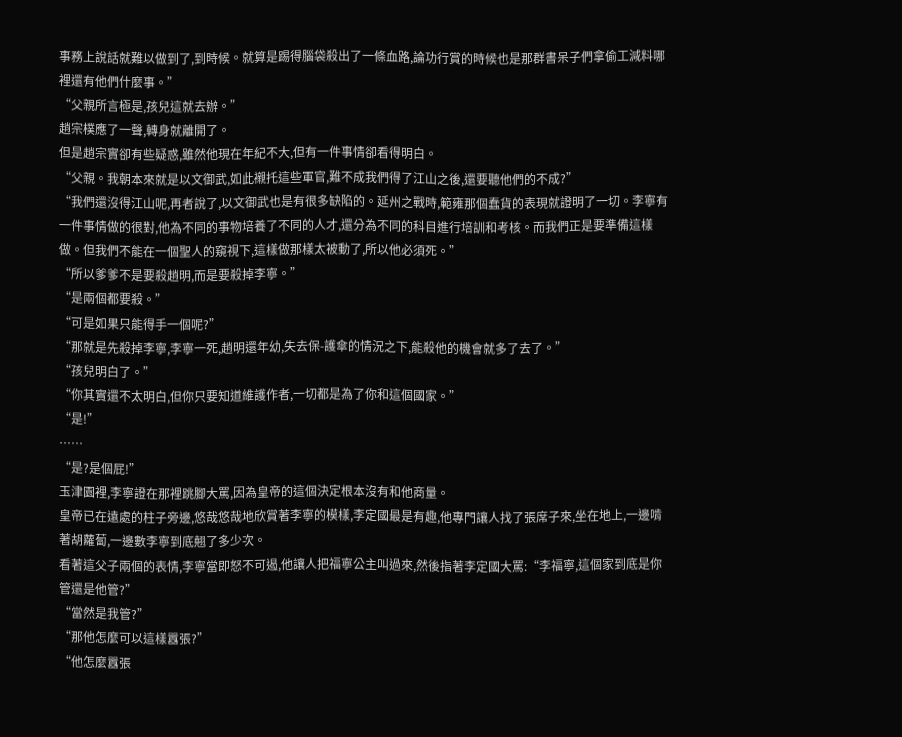事務上說話就難以做到了,到時候。就算是踢得腦袋殺出了一條血路,論功行賞的時候也是那群書呆子們拿偷工減料哪裡還有他們什麼事。”
“父親所言極是,孩兒這就去辦。”
趙宗樸應了一聲,轉身就離開了。
但是趙宗實卻有些疑惑,雖然他現在年紀不大,但有一件事情卻看得明白。
“父親。我朝本來就是以文御武,如此襯托這些軍官,難不成我們得了江山之後,還要聽他們的不成?”
“我們還沒得江山呢,再者說了,以文御武也是有很多缺陷的。延州之戰時,範雍那個蠢貨的表現就證明了一切。李寧有一件事情做的很對,他為不同的事物培養了不同的人才,還分為不同的科目進行培訓和考核。而我們正是要準備這樣做。但我們不能在一個聖人的窺視下,這樣做那樣太被動了,所以他必須死。”
“所以爹爹不是要殺趙明,而是要殺掉李寧。”
“是兩個都要殺。”
“可是如果只能得手一個呢?”
“那就是先殺掉李寧,李寧一死,趙明還年幼,失去保-護傘的情況之下,能殺他的機會就多了去了。”
“孩兒明白了。”
“你其實還不太明白,但你只要知道維護作者,一切都是為了你和這個國家。”
“是!”
……
“是?是個屁!”
玉津園裡,李寧證在那裡跳腳大罵,因為皇帝的這個決定根本沒有和他商量。
皇帝已在遠處的柱子旁邊,悠哉悠哉地欣賞著李寧的模樣,李定國最是有趣,他專門讓人找了張席子來,坐在地上,一邊啃著胡蘿蔔,一邊數李寧到底翹了多少次。
看著這父子兩個的表情,李寧當即怒不可遏,他讓人把福寧公主叫過來,然後指著李定國大罵:“李福寧,這個家到底是你管還是他管?”
“當然是我管?”
“那他怎麼可以這樣囂張?”
“他怎麼囂張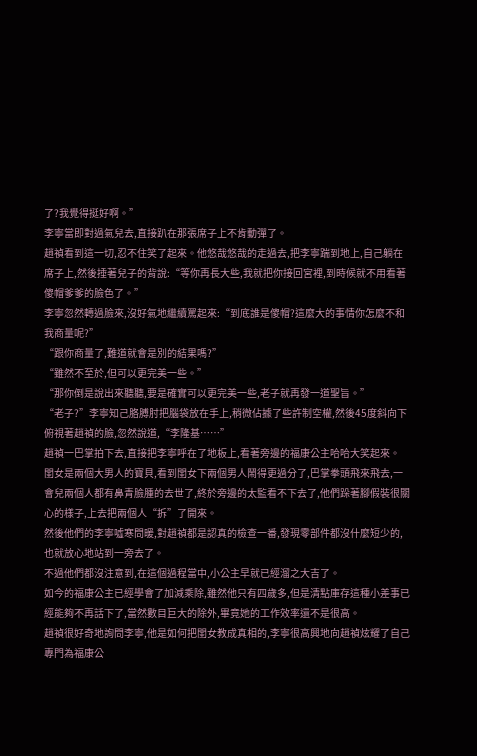了?我覺得挺好啊。”
李寧當即對過氣兒去,直接趴在那張席子上不肯動彈了。
趙禎看到這一切,忍不住笑了起來。他悠哉悠哉的走過去,把李寧踹到地上,自己躺在席子上,然後捶著兒子的背說:“等你再長大些,我就把你接回宮裡,到時候就不用看著傻帽爹爹的臉色了。”
李寧忽然轉過臉來,沒好氣地繼續罵起來:“到底誰是傻帽?這麼大的事情你怎麼不和我商量呢?”
“跟你商量了,難道就會是別的結果嗎?”
“雖然不至於,但可以更完美一些。”
“那你倒是說出來聽聽,要是確實可以更完美一些,老子就再發一道聖旨。”
“老子?”李寧知己胳膊肘把腦袋放在手上,稍微佔據了些許制空權,然後45度斜向下俯視著趙禎的臉,忽然說道,“李隆基……”
趙禎一巴掌拍下去,直接把李寧呼在了地板上,看著旁邊的福康公主哈哈大笑起來。
閨女是兩個大男人的寶貝,看到閨女下兩個男人鬧得更過分了,巴掌拳頭飛來飛去,一會兒兩個人都有鼻青臉腫的去世了,終於旁邊的太監看不下去了,他們跺著腳假裝很關心的樣子,上去把兩個人“拆”了開來。
然後他們的李寧噓寒問暖,對趙禎都是認真的檢查一番,發現零部件都沒什麼短少的,也就放心地站到一旁去了。
不過他們都沒注意到,在這個過程當中,小公主早就已經溜之大吉了。
如今的福康公主已經學會了加減乘除,雖然他只有四歲多,但是清點庫存這種小差事已經能夠不再話下了,當然數目巨大的除外,畢竟她的工作效率還不是很高。
趙禎很好奇地詢問李寧,他是如何把閨女教成真相的,李寧很高興地向趙禎炫耀了自己專門為福康公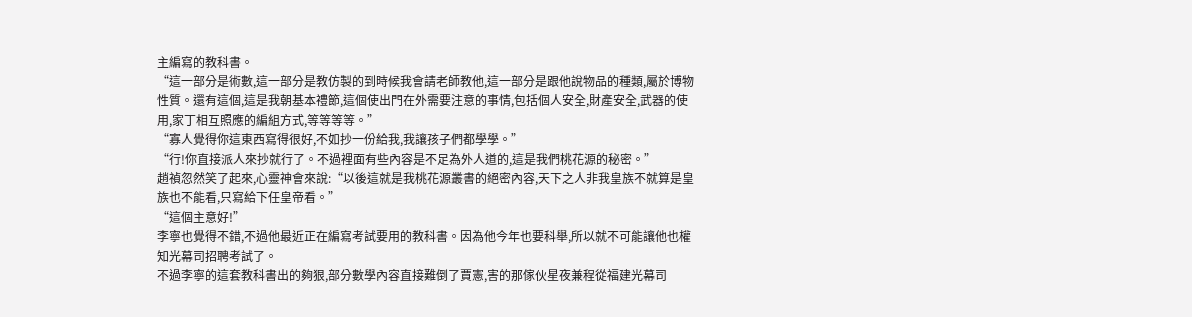主編寫的教科書。
“這一部分是術數,這一部分是教仿製的到時候我會請老師教他,這一部分是跟他說物品的種類,屬於博物性質。還有這個,這是我朝基本禮節,這個使出門在外需要注意的事情,包括個人安全,財產安全,武器的使用,家丁相互照應的編組方式,等等等等。”
“寡人覺得你這東西寫得很好,不如抄一份給我,我讓孩子們都學學。”
“行!你直接派人來抄就行了。不過裡面有些內容是不足為外人道的,這是我們桃花源的秘密。”
趙禎忽然笑了起來,心靈神會來說:“以後這就是我桃花源叢書的絕密內容,天下之人非我皇族不就算是皇族也不能看,只寫給下任皇帝看。”
“這個主意好!”
李寧也覺得不錯,不過他最近正在編寫考試要用的教科書。因為他今年也要科舉,所以就不可能讓他也權知光幕司招聘考試了。
不過李寧的這套教科書出的夠狠,部分數學內容直接難倒了賈憲,害的那傢伙星夜兼程從福建光幕司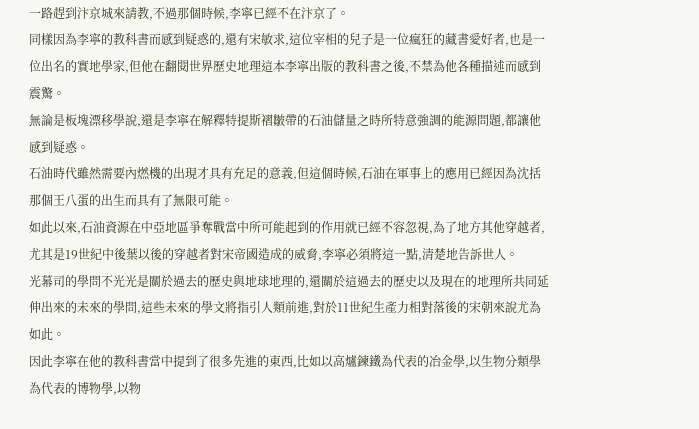一路趕到汴京城來請教,不過那個時候,李寧已經不在汴京了。
同樣因為李寧的教科書而感到疑惑的,還有宋敏求,這位宰相的兒子是一位瘋狂的藏書愛好者,也是一位出名的實地學家,但他在翻閱世界歷史地理這本李寧出版的教科書之後,不禁為他各種描述而感到震驚。
無論是板塊漂移學說,還是李寧在解釋特提斯褶皺帶的石油儲量之時所特意強調的能源問題,都讓他感到疑惑。
石油時代雖然需要內燃機的出現才具有充足的意義,但這個時候,石油在軍事上的應用已經因為沈括那個王八蛋的出生而具有了無限可能。
如此以來,石油資源在中亞地區爭奪戰當中所可能起到的作用就已經不容忽視,為了地方其他穿越者,尤其是19世紀中後葉以後的穿越者對宋帝國造成的威脅,李寧必須將這一點,清楚地告訴世人。
光幕司的學問不光光是關於過去的歷史與地球地理的,還關於這過去的歷史以及現在的地理所共同延伸出來的未來的學問,這些未來的學文將指引人類前進,對於11世紀生產力相對落後的宋朝來說尤為如此。
因此李寧在他的教科書當中提到了很多先進的東西,比如以高爐鍊鐵為代表的冶金學,以生物分類學為代表的博物學,以物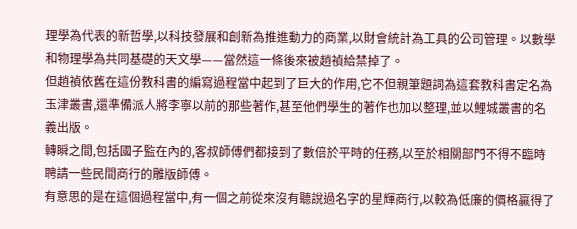理學為代表的新哲學,以科技發展和創新為推進動力的商業,以財會統計為工具的公司管理。以數學和物理學為共同基礎的天文學——當然這一條後來被趙禎給禁掉了。
但趙禎依舊在這份教科書的編寫過程當中起到了巨大的作用,它不但親筆題詞為這套教科書定名為玉津叢書,還準備派人將李寧以前的那些著作,甚至他們學生的著作也加以整理,並以鯉城叢書的名義出版。
轉瞬之間,包括國子監在內的,客叔師傅們都接到了數倍於平時的任務,以至於相關部門不得不臨時聘請一些民間商行的雕版師傅。
有意思的是在這個過程當中,有一個之前從來沒有聽說過名字的星輝商行,以較為低廉的價格贏得了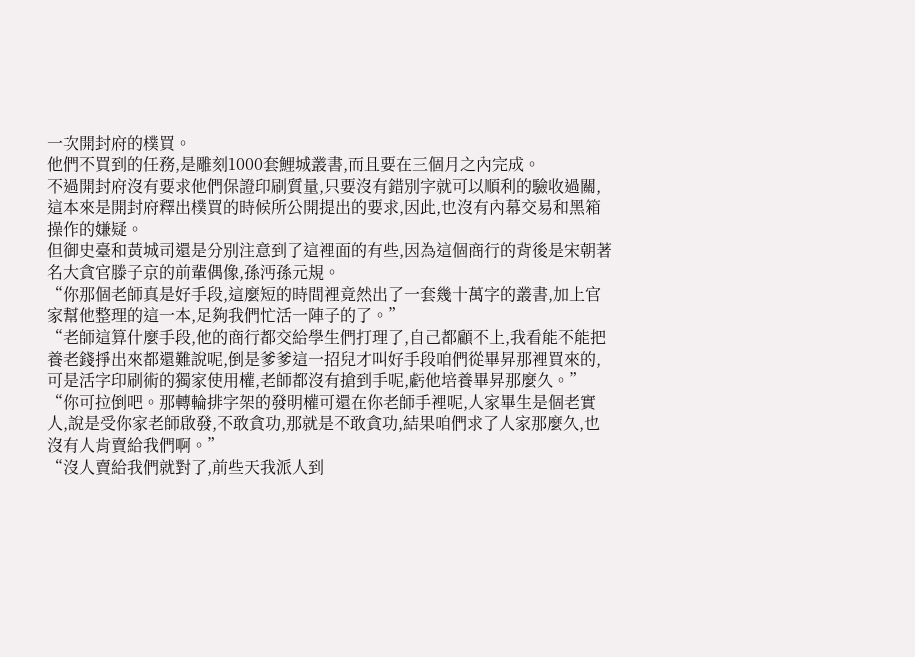一次開封府的樸買。
他們不買到的任務,是雕刻1000套鯉城叢書,而且要在三個月之內完成。
不過開封府沒有要求他們保證印刷質量,只要沒有錯別字就可以順利的驗收過關,這本來是開封府釋出樸買的時候所公開提出的要求,因此,也沒有內幕交易和黑箱操作的嫌疑。
但御史臺和黃城司還是分別注意到了這裡面的有些,因為這個商行的背後是宋朝著名大貪官滕子京的前輩偶像,孫沔孫元規。
“你那個老師真是好手段,這麼短的時間裡竟然出了一套幾十萬字的叢書,加上官家幫他整理的這一本,足夠我們忙活一陣子的了。”
“老師這算什麼手段,他的商行都交給學生們打理了,自己都顧不上,我看能不能把養老錢掙出來都還難說呢,倒是爹爹這一招兒才叫好手段咱們從畢昇那裡買來的,可是活字印刷術的獨家使用權,老師都沒有搶到手呢,虧他培養畢昇那麼久。”
“你可拉倒吧。那轉輪排字架的發明權可還在你老師手裡呢,人家畢生是個老實人,說是受你家老師啟發,不敢貪功,那就是不敢貪功,結果咱們求了人家那麼久,也沒有人肯賣給我們啊。”
“沒人賣給我們就對了,前些天我派人到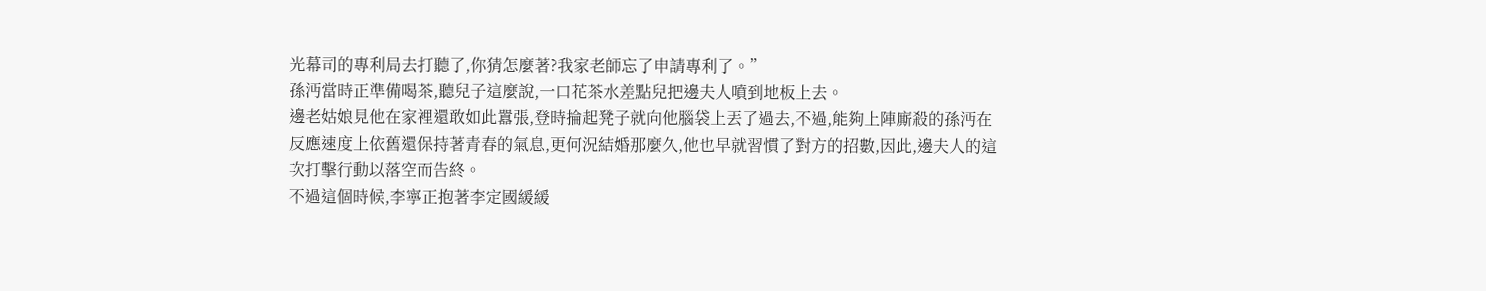光幕司的專利局去打聽了,你猜怎麼著?我家老師忘了申請專利了。”
孫沔當時正準備喝茶,聽兒子這麼說,一口花茶水差點兒把邊夫人噴到地板上去。
邊老姑娘見他在家裡還敢如此囂張,登時掄起凳子就向他腦袋上丟了過去,不過,能夠上陣廝殺的孫沔在反應速度上依舊還保持著青春的氣息,更何況結婚那麼久,他也早就習慣了對方的招數,因此,邊夫人的這次打擊行動以落空而告終。
不過這個時候,李寧正抱著李定國緩緩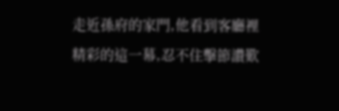走近孫府的家門,他看到客廳裡精彩的這一幕,忍不住擊節讚歎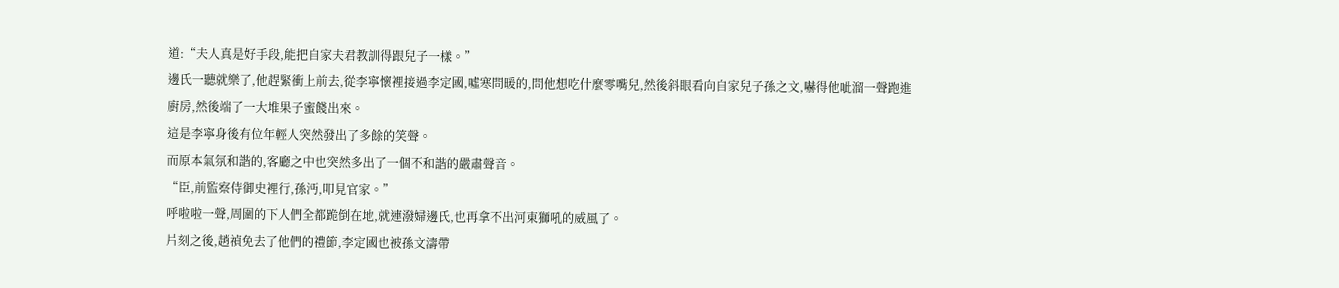道:“夫人真是好手段,能把自家夫君教訓得跟兒子一樣。”
邊氏一聽就樂了,他趕緊衝上前去,從李寧懷裡接過李定國,噓寒問暖的,問他想吃什麼零嘴兒,然後斜眼看向自家兒子孫之文,嚇得他呲溜一聲跑進廚房,然後端了一大堆果子蜜餞出來。
這是李寧身後有位年輕人突然發出了多餘的笑聲。
而原本氣氛和諧的,客廳之中也突然多出了一個不和諧的嚴肅聲音。
“臣,前監察侍御史裡行,孫沔,叩見官家。”
呼啦啦一聲,周圍的下人們全都跪倒在地,就連潑婦邊氏,也再拿不出河東獅吼的威風了。
片刻之後,趙禎免去了他們的禮節,李定國也被孫文濤帶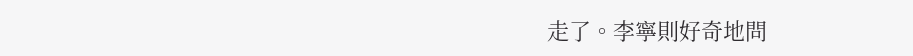走了。李寧則好奇地問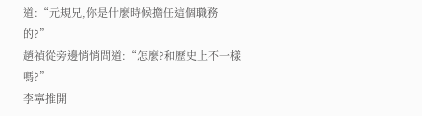道:“元規兄,你是什麼時候擔任這個職務的?”
趙禎從旁邊悄悄問道:“怎麼?和歷史上不一樣嗎?”
李寧推開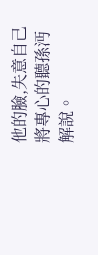他的臉,失意自己將專心的聽孫沔解說。